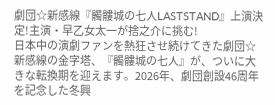劇団☆新感線『髑髏城の七人LASTSTAND』上演決定!主演・早乙女太一が捨之介に挑む!
日本中の演劇ファンを熱狂させ続けてきた劇団☆新感線の金字塔、『髑髏城の七人』が、ついに大きな転換期を迎えます。2026年、劇団創設46周年を記念した冬興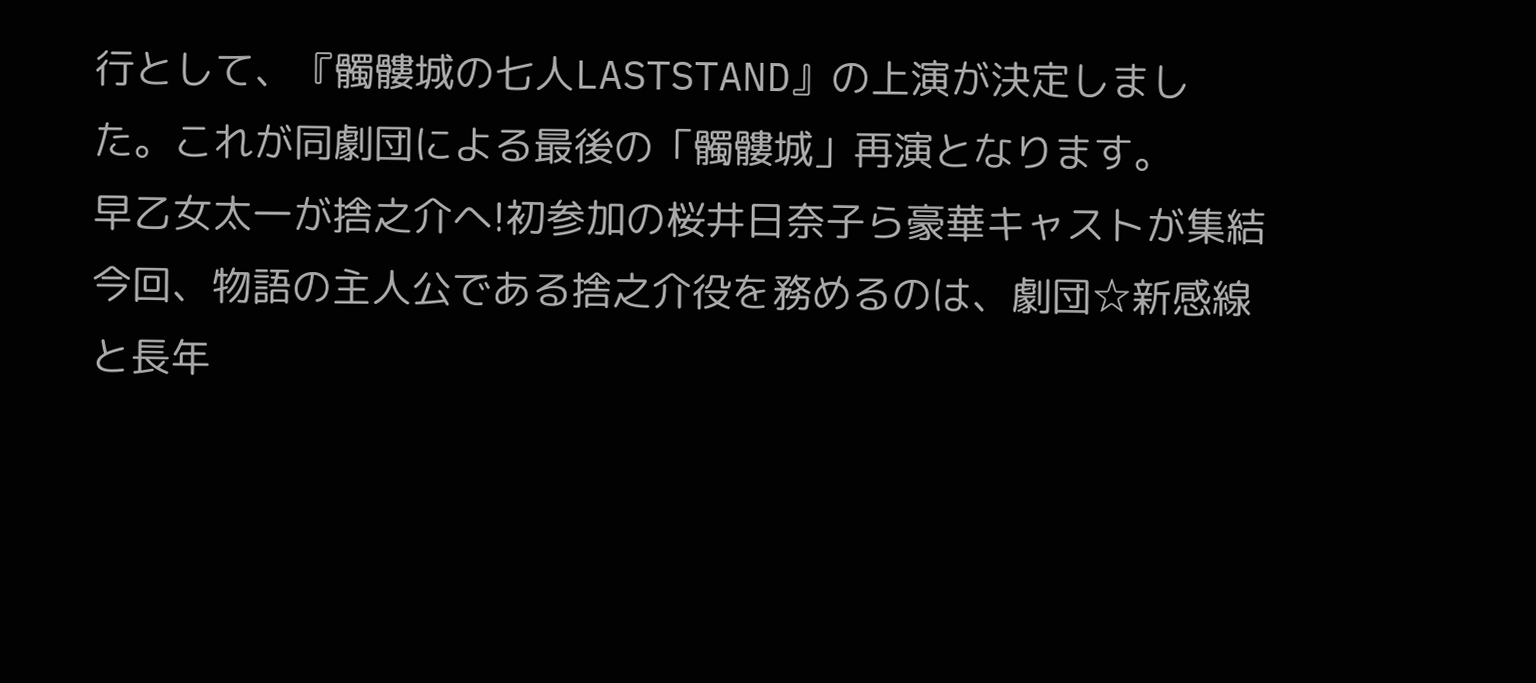行として、『髑髏城の七人LASTSTAND』の上演が決定しました。これが同劇団による最後の「髑髏城」再演となります。
早乙女太一が捨之介へ!初参加の桜井日奈子ら豪華キャストが集結
今回、物語の主人公である捨之介役を務めるのは、劇団☆新感線と長年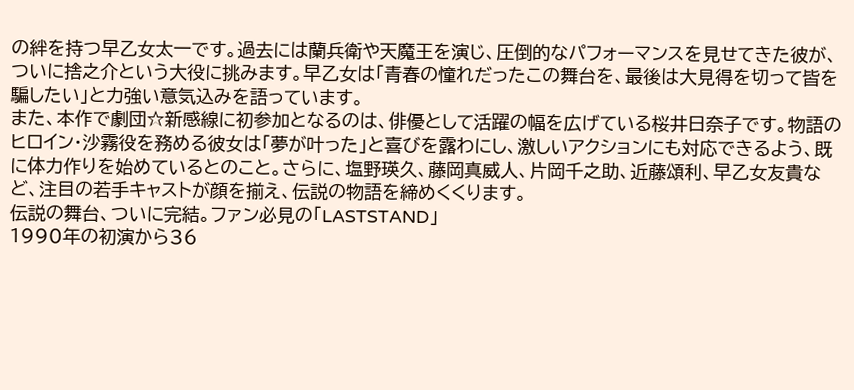の絆を持つ早乙女太一です。過去には蘭兵衛や天魔王を演じ、圧倒的なパフォーマンスを見せてきた彼が、ついに捨之介という大役に挑みます。早乙女は「青春の憧れだったこの舞台を、最後は大見得を切って皆を騙したい」と力強い意気込みを語っています。
また、本作で劇団☆新感線に初参加となるのは、俳優として活躍の幅を広げている桜井日奈子です。物語のヒロイン・沙霧役を務める彼女は「夢が叶った」と喜びを露わにし、激しいアクションにも対応できるよう、既に体力作りを始めているとのこと。さらに、塩野瑛久、藤岡真威人、片岡千之助、近藤頌利、早乙女友貴など、注目の若手キャストが顔を揃え、伝説の物語を締めくくります。
伝説の舞台、ついに完結。ファン必見の「LASTSTAND」
1990年の初演から36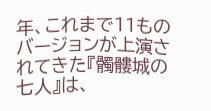年、これまで11ものバージョンが上演されてきた『髑髏城の七人』は、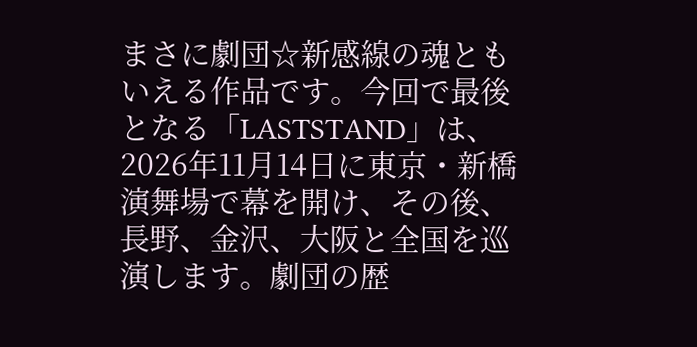まさに劇団☆新感線の魂ともいえる作品です。今回で最後となる「LASTSTAND」は、2026年11月14日に東京・新橋演舞場で幕を開け、その後、長野、金沢、大阪と全国を巡演します。劇団の歴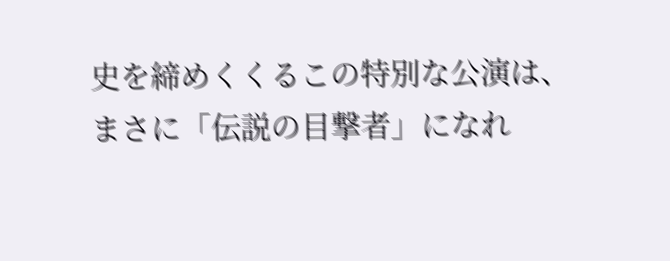史を締めくくるこの特別な公演は、まさに「伝説の目撃者」になれ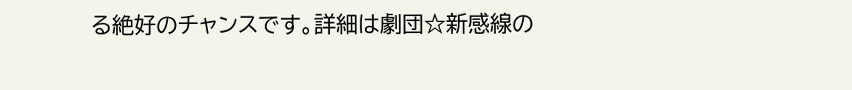る絶好のチャンスです。詳細は劇団☆新感線の